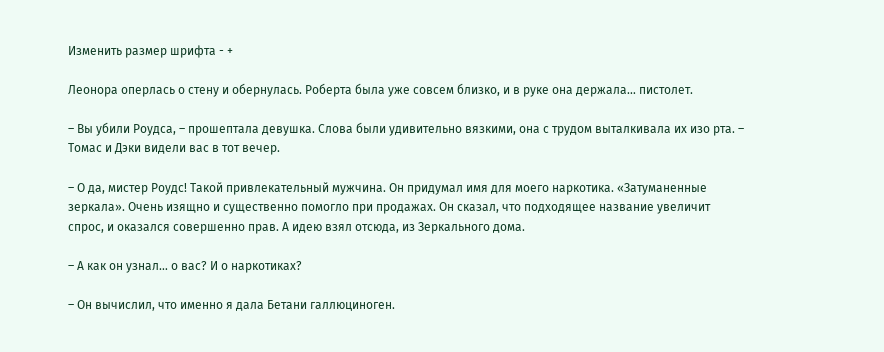Изменить размер шрифта - +

Леонора оперлась о стену и обернулась. Роберта была уже совсем близко, и в руке она держала… пистолет.

– Вы убили Роудса, – прошептала девушка. Слова были удивительно вязкими, она с трудом выталкивала их изо рта. – Томас и Дэки видели вас в тот вечер.

– О да, мистер Роудс! Такой привлекательный мужчина. Он придумал имя для моего наркотика. «Затуманенные зеркала». Очень изящно и существенно помогло при продажах. Он сказал, что подходящее название увеличит спрос, и оказался совершенно прав. А идею взял отсюда, из Зеркального дома.

– А как он узнал… о вас? И о наркотиках?

– Он вычислил, что именно я дала Бетани галлюциноген.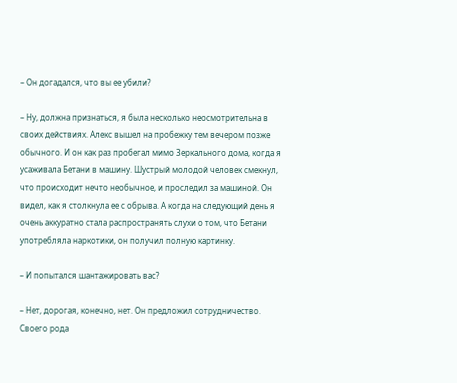– Он догадался, что вы ее убили?

– Ну, должна признаться, я была несколько неосмотрительна в своих действиях. Алекс вышел на пробежку тем вечером позже обычного. И он как раз пробегал мимо Зеркального дома, когда я усаживала Бетани в машину. Шустрый молодой человек смекнул, что происходит нечто необычное, и проследил за машиной. Он видел, как я столкнула ее с обрыва. А когда на следующий день я очень аккуратно стала распространять слухи о том, что Бетани употребляла наркотики, он получил полную картинку.

– И попытался шантажировать вас?

– Нет, дорогая, конечно, нет. Он предложил сотрудничество. Своего рода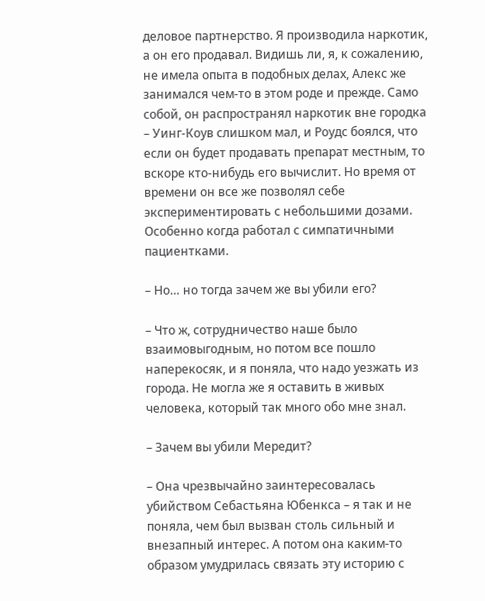деловое партнерство. Я производила наркотик, а он его продавал. Видишь ли, я, к сожалению, не имела опыта в подобных делах, Алекс же занимался чем-то в этом роде и прежде. Само собой, он распространял наркотик вне городка – Уинг-Коув слишком мал, и Роудс боялся, что если он будет продавать препарат местным, то вскоре кто-нибудь его вычислит. Но время от времени он все же позволял себе экспериментировать с небольшими дозами. Особенно когда работал с симпатичными пациентками.

– Но… но тогда зачем же вы убили его?

– Что ж, сотрудничество наше было взаимовыгодным, но потом все пошло наперекосяк, и я поняла, что надо уезжать из города. Не могла же я оставить в живых человека, который так много обо мне знал.

– Зачем вы убили Мередит?

– Она чрезвычайно заинтересовалась убийством Себастьяна Юбенкса – я так и не поняла, чем был вызван столь сильный и внезапный интерес. А потом она каким-то образом умудрилась связать эту историю с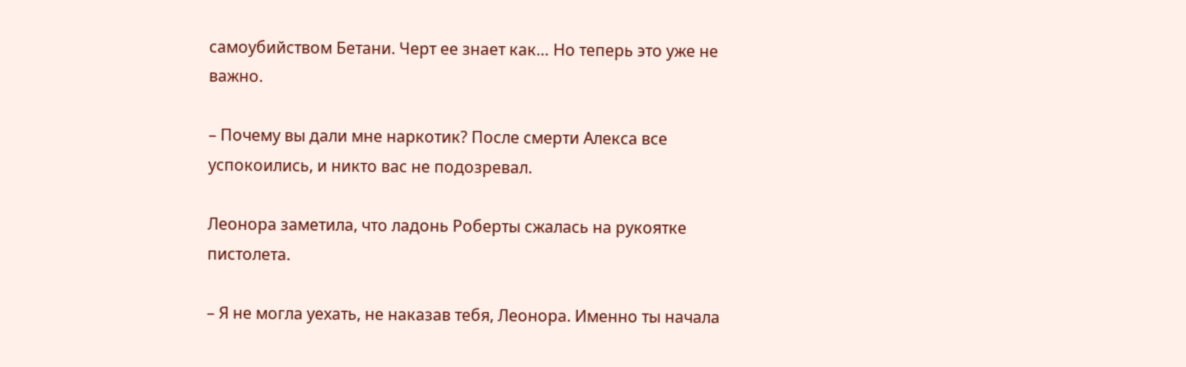самоубийством Бетани. Черт ее знает как… Но теперь это уже не важно.

– Почему вы дали мне наркотик? После смерти Алекса все успокоились, и никто вас не подозревал.

Леонора заметила, что ладонь Роберты сжалась на рукоятке пистолета.

– Я не могла уехать, не наказав тебя, Леонора. Именно ты начала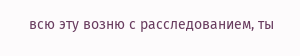всю эту возню с расследованием, ты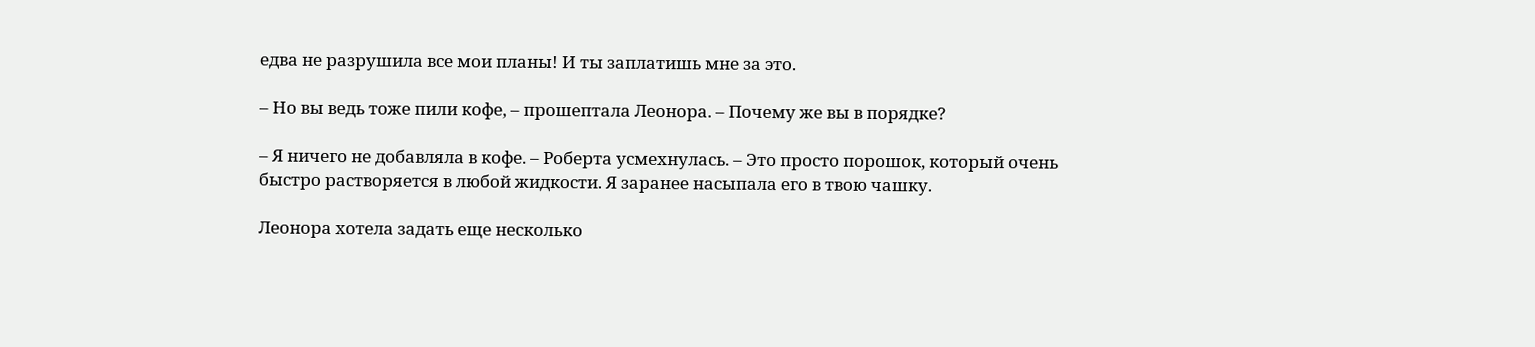едва не разрушила все мои планы! И ты заплатишь мне за это.

– Но вы ведь тоже пили кофе, – прошептала Леонора. – Почему же вы в порядке?

– Я ничего не добавляла в кофе. – Роберта усмехнулась. – Это просто порошок, который очень быстро растворяется в любой жидкости. Я заранее насыпала его в твою чашку.

Леонора хотела задать еще несколько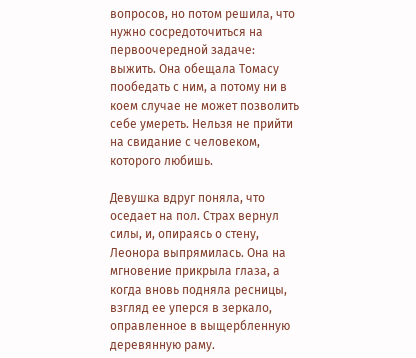вопросов, но потом решила, что нужно сосредоточиться на первоочередной задаче: выжить. Она обещала Томасу пообедать с ним, а потому ни в коем случае не может позволить себе умереть. Нельзя не прийти на свидание с человеком, которого любишь.

Девушка вдруг поняла, что оседает на пол. Страх вернул силы, и, опираясь о стену, Леонора выпрямилась. Она на мгновение прикрыла глаза, а когда вновь подняла ресницы, взгляд ее уперся в зеркало, оправленное в выщербленную деревянную раму.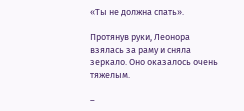«Ты не должна спать».

Протянув руки, Леонора взялась за раму и сняла зеркало. Оно оказалось очень тяжелым.

–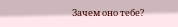Зачем оно тебе?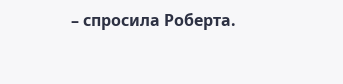– спросила Роберта.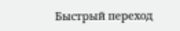Быстрый переход